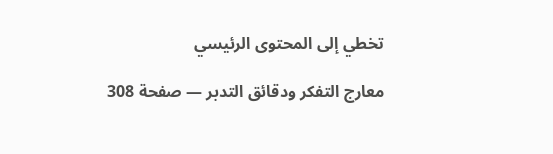تخطي إلى المحتوى الرئيسي

معارج التفكر ودقائق التدبر — صفحة 308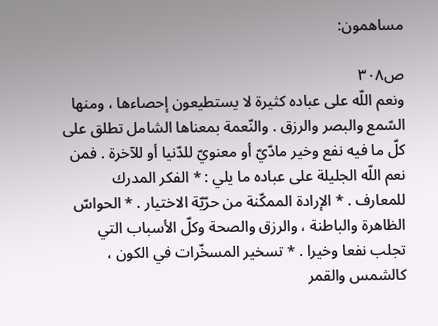مساهمون:

ص٣٠٨
ونعم اللّه على عباده كثيرة لا يستطيعون إحصاءها ، ومنها السّمع والبصر والرزق . والنّعمة بمعناها الشامل تطلق على كلّ ما فيه نفع وخير مادّيّ أو معنويّ للدّنيا أو للآخرة . فمن نعم اللّه الجليلة على عباده ما يلي : * الفكر المدرك للمعارف . * الإرادة الممكّنة من حرّيّة الاختيار . * الحواسّ الظاهرة والباطنة ، والرزق والصحة وكلّ الأسباب التي تجلب نفعا وخيرا . * تسخير المسخّرات في الكون ، كالشمس والقمر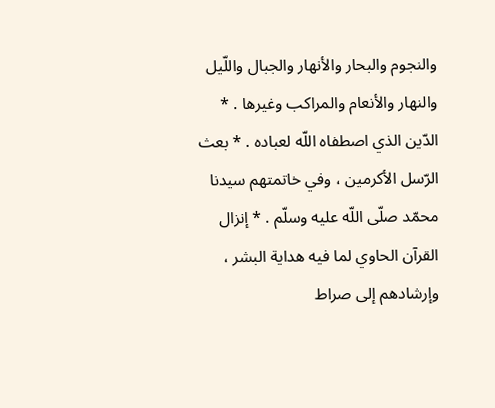والنجوم والبحار والأنهار والجبال واللّيل والنهار والأنعام والمراكب وغيرها . * الدّين الذي اصطفاه اللّه لعباده . * بعث الرّسل الأكرمين ، وفي خاتمتهم سيدنا محمّد صلّى اللّه عليه وسلّم . * إنزال القرآن الحاوي لما فيه هداية البشر ، وإرشادهم إلى صراط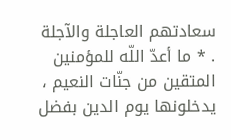سعادتهم العاجلة والآجلة . * ما أعدّ اللّه للمؤمنين المتقين من جنّات النعيم ، يدخلونها يوم الدين بفضل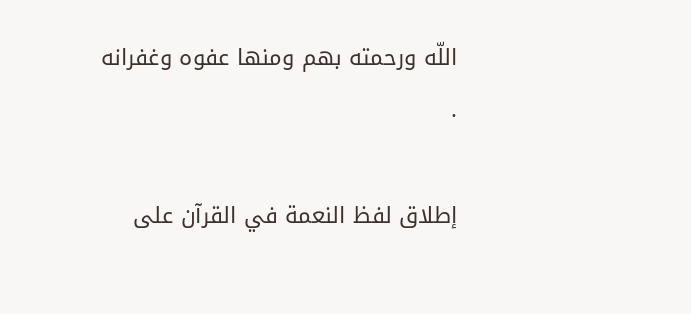اللّه ورحمته بهم ومنها عفوه وغفرانه .

إطلاق لفظ النعمة في القرآن على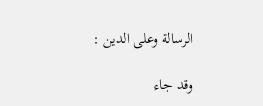الرسالة وعلى الدين :

وقد جاء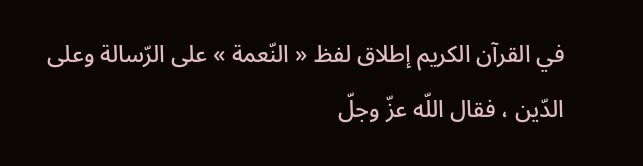في القرآن الكريم إطلاق لفظ « النّعمة » على الرّسالة وعلى الدّين ، فقال اللّه عزّ وجلّ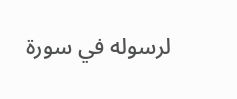لرسوله في سورة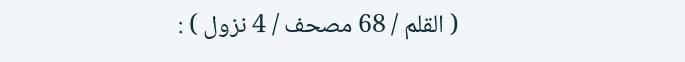( القلم / 68 مصحف / 4 نزول ) :